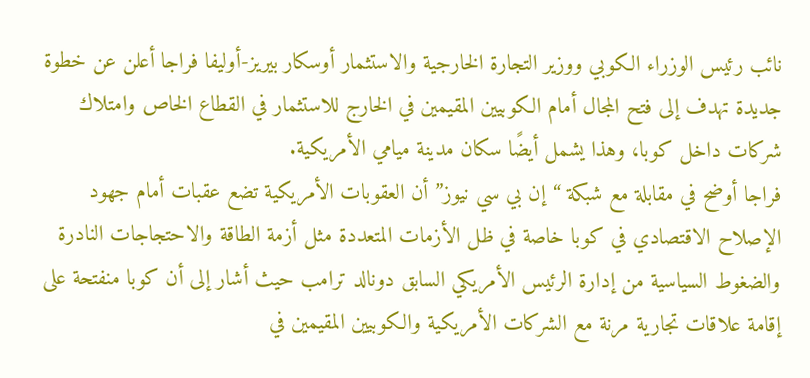نائب رئيس الوزراء الكوبي ووزير التجارة الخارجية والاستثمار أوسكار بيريز-أوليفا فراجا أعلن عن خطوة جديدة تهدف إلى فتح المجال أمام الكوبيين المقيمين في الخارج للاستثمار في القطاع الخاص وامتلاك شركات داخل كوبا، وهذا يشمل أيضًا سكان مدينة ميامي الأمريكية.
فراجا أوضح في مقابلة مع شبكة “إن بي سي نيوز” أن العقوبات الأمريكية تضع عقبات أمام جهود الإصلاح الاقتصادي في كوبا خاصة في ظل الأزمات المتعددة مثل أزمة الطاقة والاحتجاجات النادرة والضغوط السياسية من إدارة الرئيس الأمريكي السابق دونالد ترامب حيث أشار إلى أن كوبا منفتحة على إقامة علاقات تجارية مرنة مع الشركات الأمريكية والكوبيين المقيمين في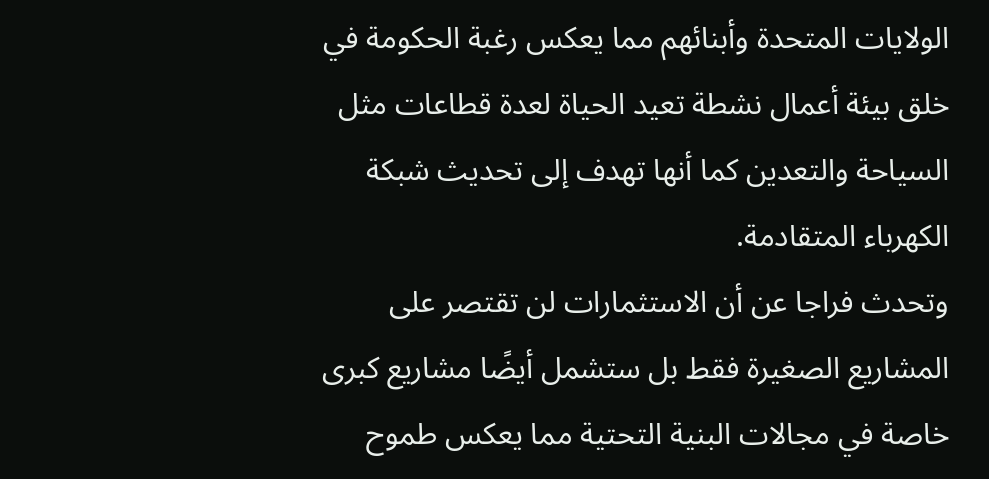الولايات المتحدة وأبنائهم مما يعكس رغبة الحكومة في خلق بيئة أعمال نشطة تعيد الحياة لعدة قطاعات مثل السياحة والتعدين كما أنها تهدف إلى تحديث شبكة الكهرباء المتقادمة.
وتحدث فراجا عن أن الاستثمارات لن تقتصر على المشاريع الصغيرة فقط بل ستشمل أيضًا مشاريع كبرى خاصة في مجالات البنية التحتية مما يعكس طموح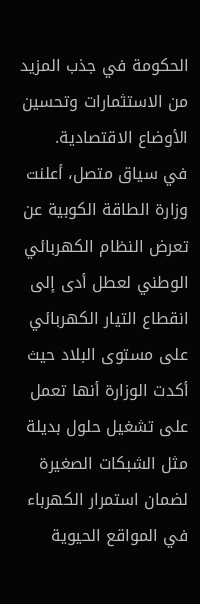الحكومة في جذب المزيد من الاستثمارات وتحسين الأوضاع الاقتصادية.
في سياق متصل، أعلنت وزارة الطاقة الكوبية عن تعرض النظام الكهربائي الوطني لعطل أدى إلى انقطاع التيار الكهربائي على مستوى البلاد حيث أكدت الوزارة أنها تعمل على تشغيل حلول بديلة مثل الشبكات الصغيرة لضمان استمرار الكهرباء في المواقع الحيوية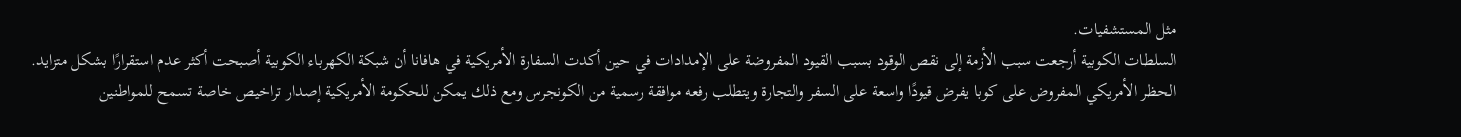مثل المستشفيات.
السلطات الكوبية أرجعت سبب الأزمة إلى نقص الوقود بسبب القيود المفروضة على الإمدادات في حين أكدت السفارة الأمريكية في هافانا أن شبكة الكهرباء الكوبية أصبحت أكثر عدم استقرارًا بشكل متزايد.
الحظر الأمريكي المفروض على كوبا يفرض قيودًا واسعة على السفر والتجارة ويتطلب رفعه موافقة رسمية من الكونجرس ومع ذلك يمكن للحكومة الأمريكية إصدار تراخيص خاصة تسمح للمواطنين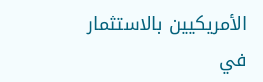الأمريكيين بالاستثمار في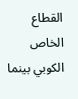القطاع الخاص الكوبي بينما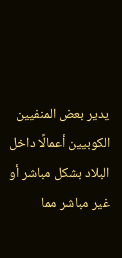يدير بعض المنفيين الكوبيين أعمالًا داخل البلاد بشكل مباشر أو غير مباشر مما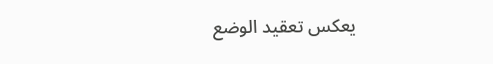يعكس تعقيد الوضع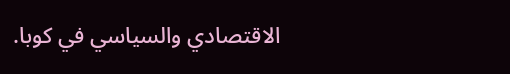الاقتصادي والسياسي في كوبا.